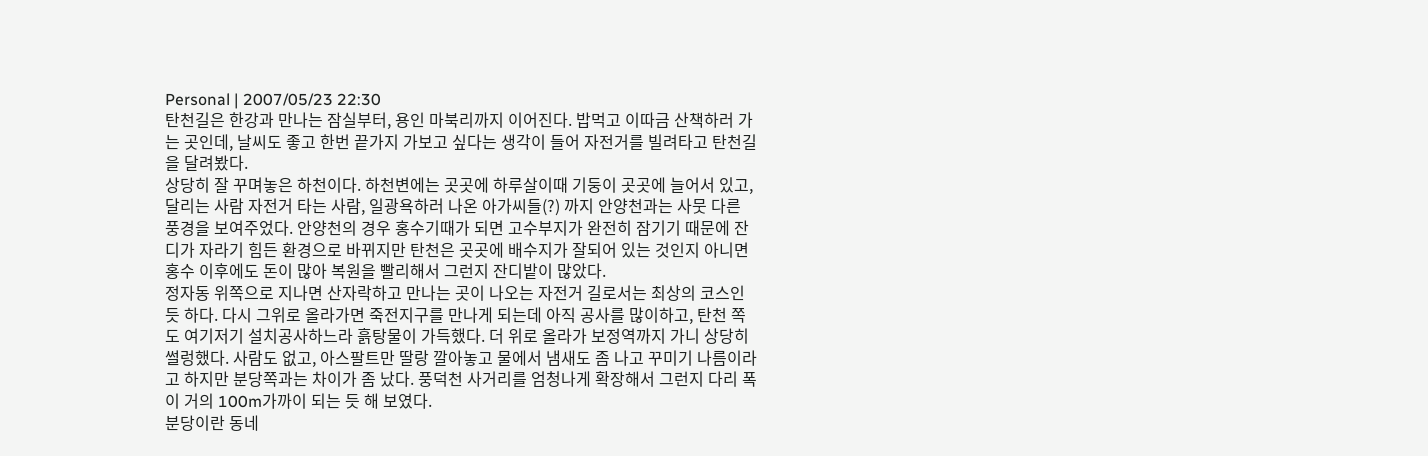Personal | 2007/05/23 22:30
탄천길은 한강과 만나는 잠실부터, 용인 마북리까지 이어진다. 밥먹고 이따금 산책하러 가는 곳인데, 날씨도 좋고 한번 끝가지 가보고 싶다는 생각이 들어 자전거를 빌려타고 탄천길을 달려봤다.
상당히 잘 꾸며놓은 하천이다. 하천변에는 곳곳에 하루살이때 기둥이 곳곳에 늘어서 있고, 달리는 사람 자전거 타는 사람, 일광욕하러 나온 아가씨들(?) 까지 안양천과는 사뭇 다른 풍경을 보여주었다. 안양천의 경우 홍수기때가 되면 고수부지가 완전히 잠기기 때문에 잔디가 자라기 힘든 환경으로 바뀌지만 탄천은 곳곳에 배수지가 잘되어 있는 것인지 아니면 홍수 이후에도 돈이 많아 복원을 빨리해서 그런지 잔디밭이 많았다.
정자동 위쪽으로 지나면 산자락하고 만나는 곳이 나오는 자전거 길로서는 최상의 코스인듯 하다. 다시 그위로 올라가면 죽전지구를 만나게 되는데 아직 공사를 많이하고, 탄천 쪽도 여기저기 설치공사하느라 흙탕물이 가득했다. 더 위로 올라가 보정역까지 가니 상당히 썰렁했다. 사람도 없고, 아스팔트만 딸랑 깔아놓고 물에서 냄새도 좀 나고 꾸미기 나름이라고 하지만 분당쪽과는 차이가 좀 났다. 풍덕천 사거리를 엄청나게 확장해서 그런지 다리 폭이 거의 100m가까이 되는 듯 해 보였다.
분당이란 동네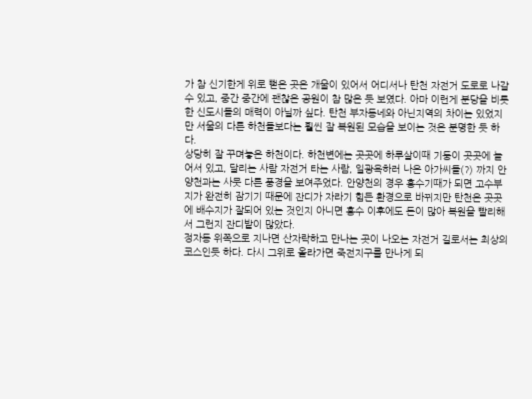가 참 신기한게 위로 뻗은 곳은 개울이 있어서 어디서나 탄천 자전거 도로로 나갈 수 있고, 중간 중간에 괜찮은 공원이 참 많은 듯 보였다. 아마 이런게 분당을 비롯한 신도시들의 매력이 아닐까 싶다. 탄천 부자동네와 아닌지역의 차이는 있었지만 서울의 다른 하천들보다는 훨씬 잘 복원된 모습을 보이는 것은 분명한 듯 하다.
상당히 잘 꾸며놓은 하천이다. 하천변에는 곳곳에 하루살이때 기둥이 곳곳에 늘어서 있고, 달리는 사람 자전거 타는 사람, 일광욕하러 나온 아가씨들(?) 까지 안양천과는 사뭇 다른 풍경을 보여주었다. 안양천의 경우 홍수기때가 되면 고수부지가 완전히 잠기기 때문에 잔디가 자라기 힘든 환경으로 바뀌지만 탄천은 곳곳에 배수지가 잘되어 있는 것인지 아니면 홍수 이후에도 돈이 많아 복원을 빨리해서 그런지 잔디밭이 많았다.
정자동 위쪽으로 지나면 산자락하고 만나는 곳이 나오는 자전거 길로서는 최상의 코스인듯 하다. 다시 그위로 올라가면 죽전지구를 만나게 되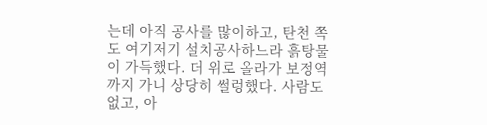는데 아직 공사를 많이하고, 탄천 쪽도 여기저기 설치공사하느라 흙탕물이 가득했다. 더 위로 올라가 보정역까지 가니 상당히 썰렁했다. 사람도 없고, 아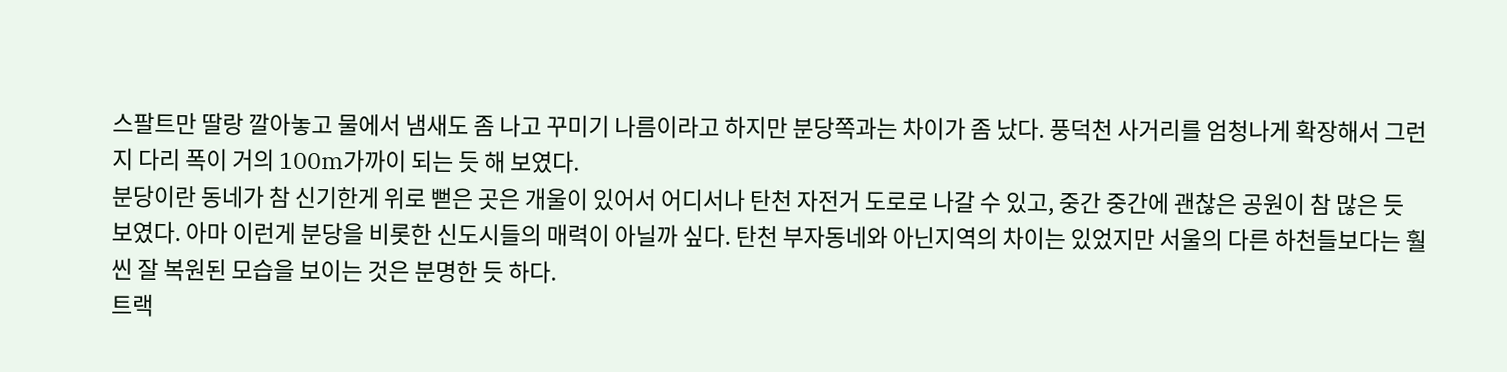스팔트만 딸랑 깔아놓고 물에서 냄새도 좀 나고 꾸미기 나름이라고 하지만 분당쪽과는 차이가 좀 났다. 풍덕천 사거리를 엄청나게 확장해서 그런지 다리 폭이 거의 100m가까이 되는 듯 해 보였다.
분당이란 동네가 참 신기한게 위로 뻗은 곳은 개울이 있어서 어디서나 탄천 자전거 도로로 나갈 수 있고, 중간 중간에 괜찮은 공원이 참 많은 듯 보였다. 아마 이런게 분당을 비롯한 신도시들의 매력이 아닐까 싶다. 탄천 부자동네와 아닌지역의 차이는 있었지만 서울의 다른 하천들보다는 훨씬 잘 복원된 모습을 보이는 것은 분명한 듯 하다.
트랙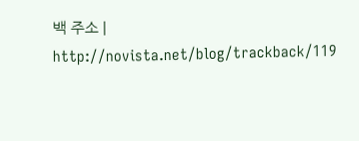백 주소 | http://novista.net/blog/trackback/119